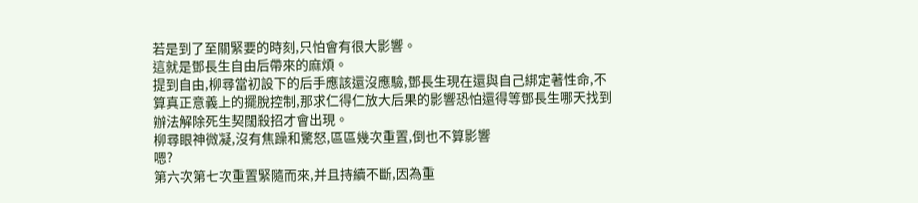若是到了至關緊要的時刻,只怕會有很大影響。
這就是鄧長生自由后帶來的麻煩。
提到自由,柳尋當初設下的后手應該還沒應驗,鄧長生現在還與自己綁定著性命,不算真正意義上的擺脫控制,那求仁得仁放大后果的影響恐怕還得等鄧長生哪天找到辦法解除死生契闊殺招才會出現。
柳尋眼神微凝,沒有焦躁和驚怒,區區幾次重置,倒也不算影響
嗯?
第六次第七次重置緊隨而來,并且持續不斷,因為重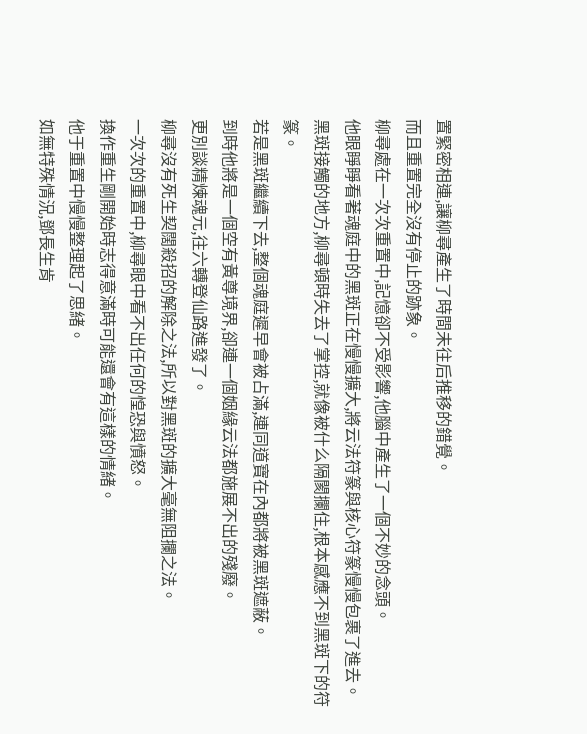置緊密相連,讓柳尋產生了時間未往后推移的錯覺。
而且重置完全沒有停止的跡象。
柳尋處在一次次重置中,記憶卻不受影響,他腦中產生了一個不妙的念頭。
他眼睜睜看著魂庭中的黑斑正在慢慢擴大,將云法符篆與核心符篆慢慢包裹了進去。
黑斑接觸的地方,柳尋頓時失去了掌控,就像被什么隔閡攔住,根本感應不到黑斑下的符篆。
若是黑斑繼續下去,整個魂庭遲早會被占滿,連同道寶在內都將被黑斑遮蔽。
到時他將是一個空有黃尊境界,卻連一個姻緣云法都施展不出的殘廢。
更別談精煉魂元,往六轉登仙路進發了。
柳尋沒有死生契闊殺招的解除之法,所以對黑斑的擴大毫無阻攔之法。
一次次的重置中,柳尋眼中看不出任何的惶恐與憤怒。
換作重生剛開始時志得意滿時可能還會有這樣的情緒。
他于重置中慢慢整理起了思緒。
如無特殊情況,鄧長生肯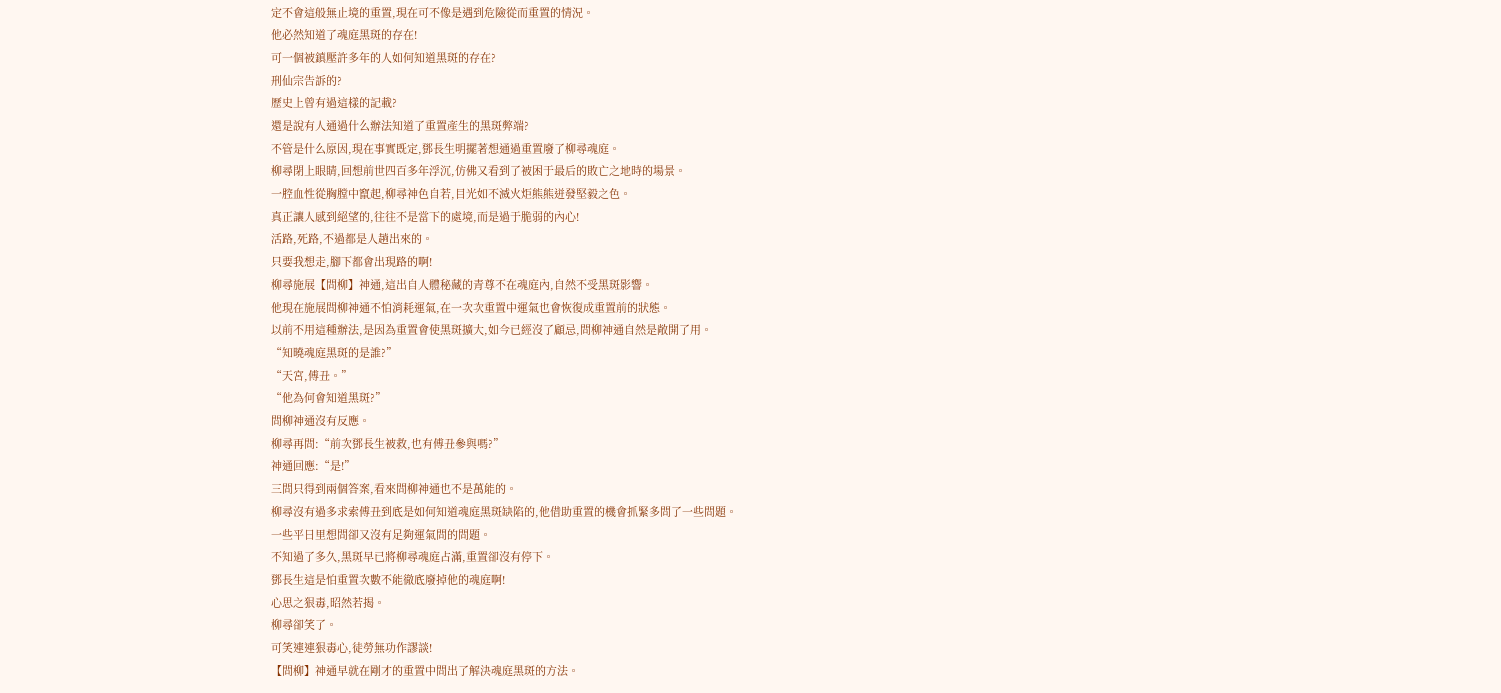定不會這般無止境的重置,現在可不像是遇到危險從而重置的情況。
他必然知道了魂庭黑斑的存在!
可一個被鎮壓許多年的人如何知道黑斑的存在?
刑仙宗告訴的?
歷史上曾有過這樣的記載?
還是說有人通過什么辦法知道了重置產生的黑斑弊端?
不管是什么原因,現在事實既定,鄧長生明擺著想通過重置廢了柳尋魂庭。
柳尋閉上眼睛,回想前世四百多年浮沉,仿佛又看到了被困于最后的敗亡之地時的場景。
一腔血性從胸膛中竄起,柳尋神色自若,目光如不滅火炬熊熊迸發堅毅之色。
真正讓人感到絕望的,往往不是當下的處境,而是過于脆弱的內心!
活路,死路,不過都是人趟出來的。
只要我想走,腳下都會出現路的啊!
柳尋施展【問柳】神通,這出自人體秘藏的青尊不在魂庭內,自然不受黑斑影響。
他現在施展問柳神通不怕消耗運氣,在一次次重置中運氣也會恢復成重置前的狀態。
以前不用這種辦法,是因為重置會使黑斑擴大,如今已經沒了顧忌,問柳神通自然是敞開了用。
“知曉魂庭黑斑的是誰?”
“天宮,傅丑。”
“他為何會知道黑斑?”
問柳神通沒有反應。
柳尋再問:“前次鄧長生被救,也有傅丑參與嗎?”
神通回應:“是!”
三問只得到兩個答案,看來問柳神通也不是萬能的。
柳尋沒有過多求索傅丑到底是如何知道魂庭黑斑缺陷的,他借助重置的機會抓緊多問了一些問題。
一些平日里想問卻又沒有足夠運氣問的問題。
不知過了多久,黑斑早已將柳尋魂庭占滿,重置卻沒有停下。
鄧長生這是怕重置次數不能徹底廢掉他的魂庭啊!
心思之狠毒,昭然若揭。
柳尋卻笑了。
可笑連連狠毒心,徒勞無功作謬談!
【問柳】神通早就在剛才的重置中問出了解決魂庭黑斑的方法。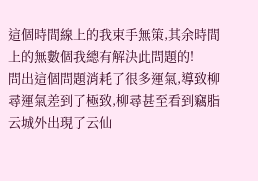這個時間線上的我束手無策,其余時間上的無數個我總有解決此問題的!
問出這個問題消耗了很多運氣,導致柳尋運氣差到了極致,柳尋甚至看到竊脂云城外出現了云仙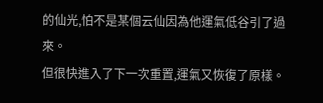的仙光,怕不是某個云仙因為他運氣低谷引了過來。
但很快進入了下一次重置,運氣又恢復了原樣。